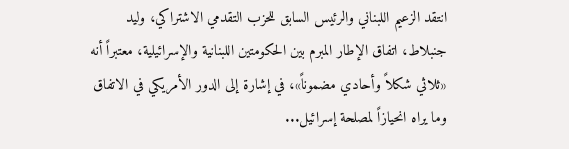انتقد الزعيم اللبناني والرئيس السابق للحزب التقدمي الاشتراكي، وليد جنبلاط، اتفاق الإطار المبرم بين الحكومتين اللبنانية والإسرائيلية، معتبراً أنه «ثلاثي شكلاً وأحادي مضموناً»، في إشارة إلى الدور الأمريكي في الاتفاق وما يراه انحيازاً لمصلحة إسرائيل...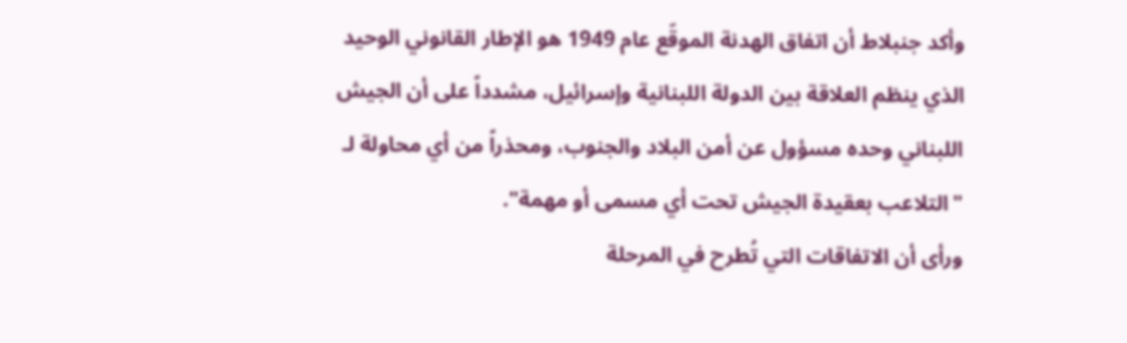وأكد جنبلاط أن اتفاق الهدنة الموقّع عام 1949 هو الإطار القانوني الوحيد الذي ينظم العلاقة بين الدولة اللبنانية وإسرائيل، مشدداً على أن الجيش اللبناني وحده مسؤول عن أمن البلاد والجنوب، ومحذراً من أي محاولة لـ "التلاعب بعقيدة الجيش تحت أي مسمى أو مهمة".
ورأى أن الاتفاقات التي تُطرح في المرحلة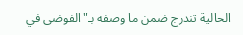الحالية تندرج ضمن ما وصفه بـ"الفوضى في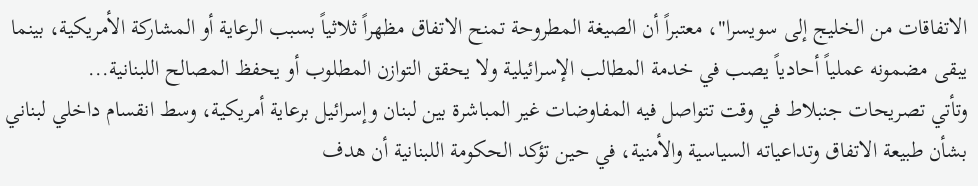الاتفاقات من الخليج إلى سويسرا"، معتبراً أن الصيغة المطروحة تمنح الاتفاق مظهراً ثلاثياً بسبب الرعاية أو المشاركة الأمريكية، بينما يبقى مضمونه عملياً أحادياً يصب في خدمة المطالب الإسرائيلية ولا يحقق التوازن المطلوب أو يحفظ المصالح اللبنانية...
وتأتي تصريحات جنبلاط في وقت تتواصل فيه المفاوضات غير المباشرة بين لبنان وإسرائيل برعاية أمريكية، وسط انقسام داخلي لبناني بشأن طبيعة الاتفاق وتداعياته السياسية والأمنية، في حين تؤكد الحكومة اللبنانية أن هدف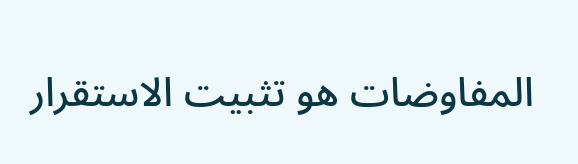المفاوضات هو تثبيت الاستقرار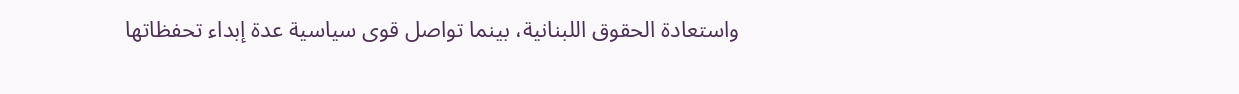واستعادة الحقوق اللبنانية، بينما تواصل قوى سياسية عدة إبداء تحفظاتها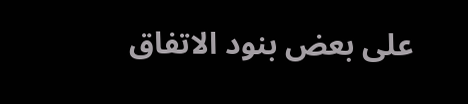على بعض بنود الاتفاق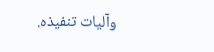وآليات تنفيذه.